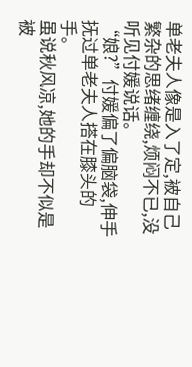单老夫人像是入了定,被自己繁杂的思绪缠绕,烦闷不已,没听见付媛说话。
“娘?”付媛偏了偏脑袋,伸手抚过单老夫人搭在膝头的手。
虽说秋风凉,她的手却不似是被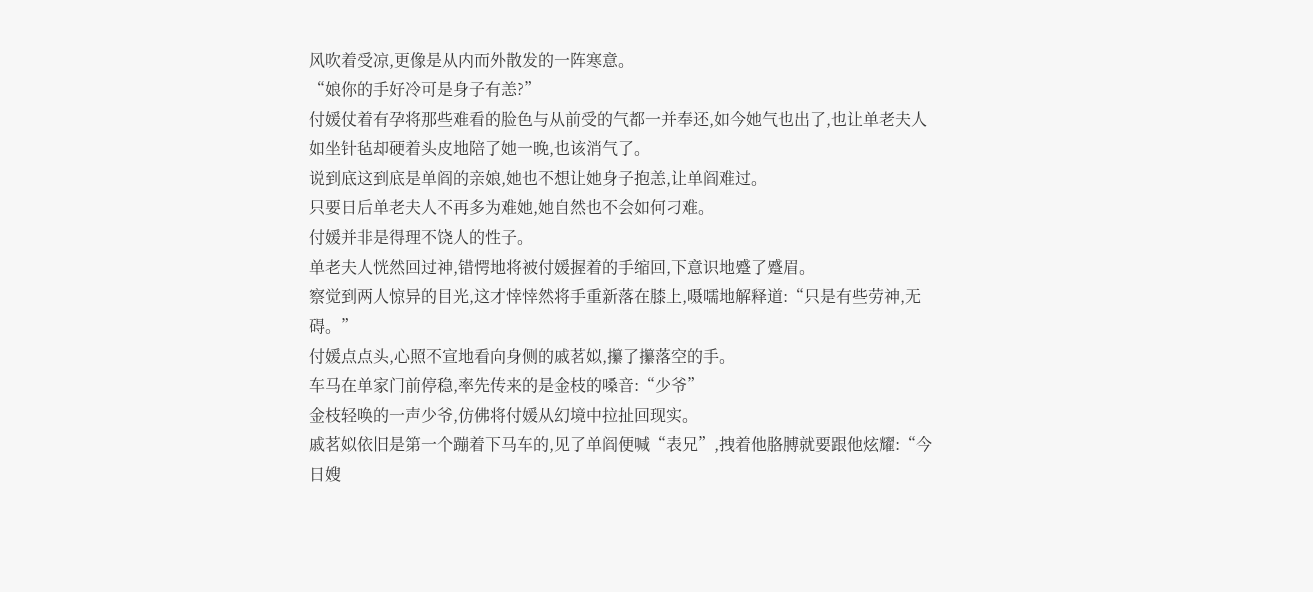风吹着受凉,更像是从内而外散发的一阵寒意。
“娘你的手好冷可是身子有恙?”
付媛仗着有孕将那些难看的脸色与从前受的气都一并奉还,如今她气也出了,也让单老夫人如坐针毡却硬着头皮地陪了她一晚,也该消气了。
说到底这到底是单阎的亲娘,她也不想让她身子抱恙,让单阎难过。
只要日后单老夫人不再多为难她,她自然也不会如何刁难。
付媛并非是得理不饶人的性子。
单老夫人恍然回过神,错愕地将被付媛握着的手缩回,下意识地蹙了蹙眉。
察觉到两人惊异的目光,这才悻悻然将手重新落在膝上,嗫嚅地解释道:“只是有些劳神,无碍。”
付媛点点头,心照不宣地看向身侧的戚茗姒,攥了攥落空的手。
车马在单家门前停稳,率先传来的是金枝的嗓音:“少爷”
金枝轻唤的一声少爷,仿佛将付媛从幻境中拉扯回现实。
戚茗姒依旧是第一个蹦着下马车的,见了单阎便喊“表兄”,拽着他胳膊就要跟他炫耀:“今日嫂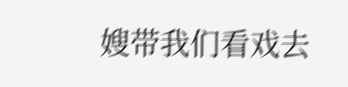嫂带我们看戏去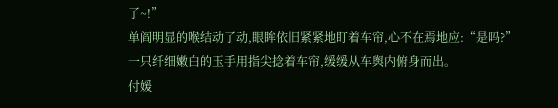了~!”
单阎明显的喉结动了动,眼眸依旧紧紧地盯着车帘,心不在焉地应:“是吗?”
一只纤细嫩白的玉手用指尖捻着车帘,缓缓从车舆内俯身而出。
付媛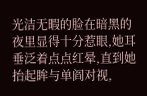光洁无暇的脸在暗黑的夜里显得十分惹眼,她耳垂泛着点点红晕,直到她抬起眸与单阎对视,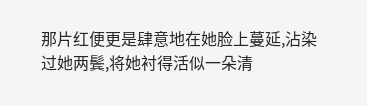那片红便更是肆意地在她脸上蔓延,沾染过她两鬓,将她衬得活似一朵清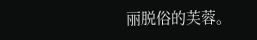丽脱俗的芙蓉。